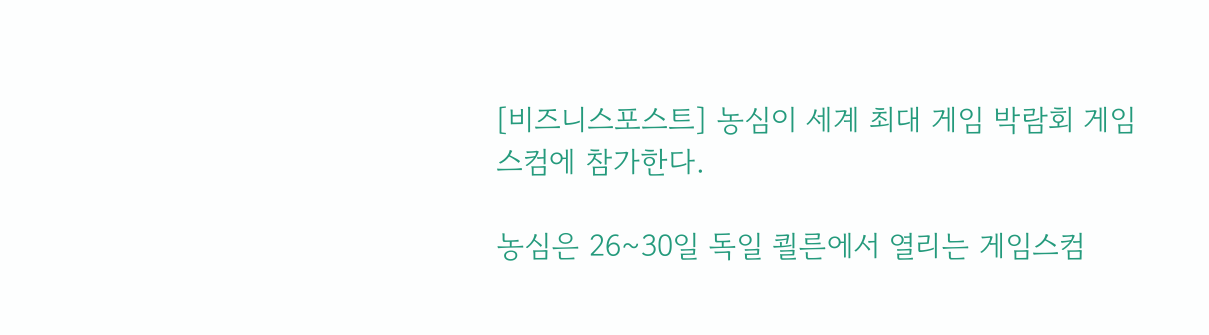[비즈니스포스트] 농심이 세계 최대 게임 박람회 게임스컴에 참가한다.

농심은 26~30일 독일 쾰른에서 열리는 게임스컴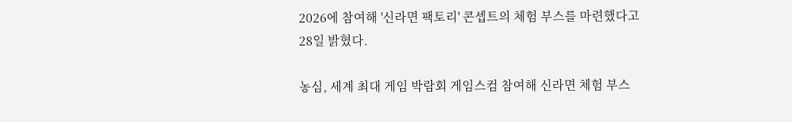2026에 참여해 '신라면 팩토리' 콘셉트의 체험 부스를 마련했다고 28일 밝혔다.

농심, 세계 최대 게임 박람회 게임스컴 참여해 신라면 체험 부스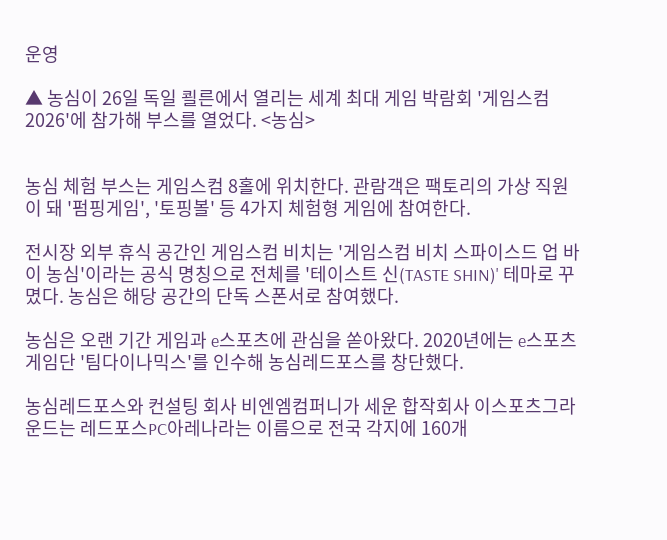운영

▲ 농심이 26일 독일 쾰른에서 열리는 세계 최대 게임 박람회 '게임스컴 2026'에 참가해 부스를 열었다. <농심>


농심 체험 부스는 게임스컴 8홀에 위치한다. 관람객은 팩토리의 가상 직원이 돼 '펌핑게임', '토핑볼' 등 4가지 체험형 게임에 참여한다.

전시장 외부 휴식 공간인 게임스컴 비치는 '게임스컴 비치 스파이스드 업 바이 농심'이라는 공식 명칭으로 전체를 '테이스트 신(TASTE SHIN)' 테마로 꾸몄다. 농심은 해당 공간의 단독 스폰서로 참여했다.

농심은 오랜 기간 게임과 e스포츠에 관심을 쏟아왔다. 2020년에는 e스포츠 게임단 '팀다이나믹스'를 인수해 농심레드포스를 창단했다.

농심레드포스와 컨설팅 회사 비엔엠컴퍼니가 세운 합작회사 이스포츠그라운드는 레드포스PC아레나라는 이름으로 전국 각지에 160개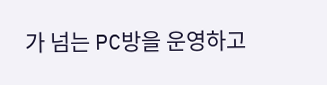가 넘는 PC방을 운영하고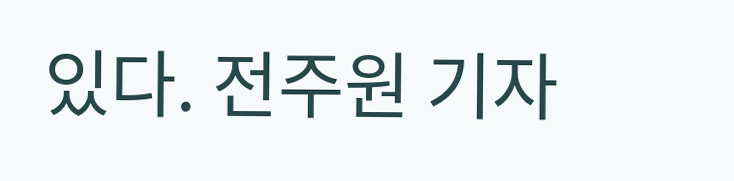있다. 전주원 기자